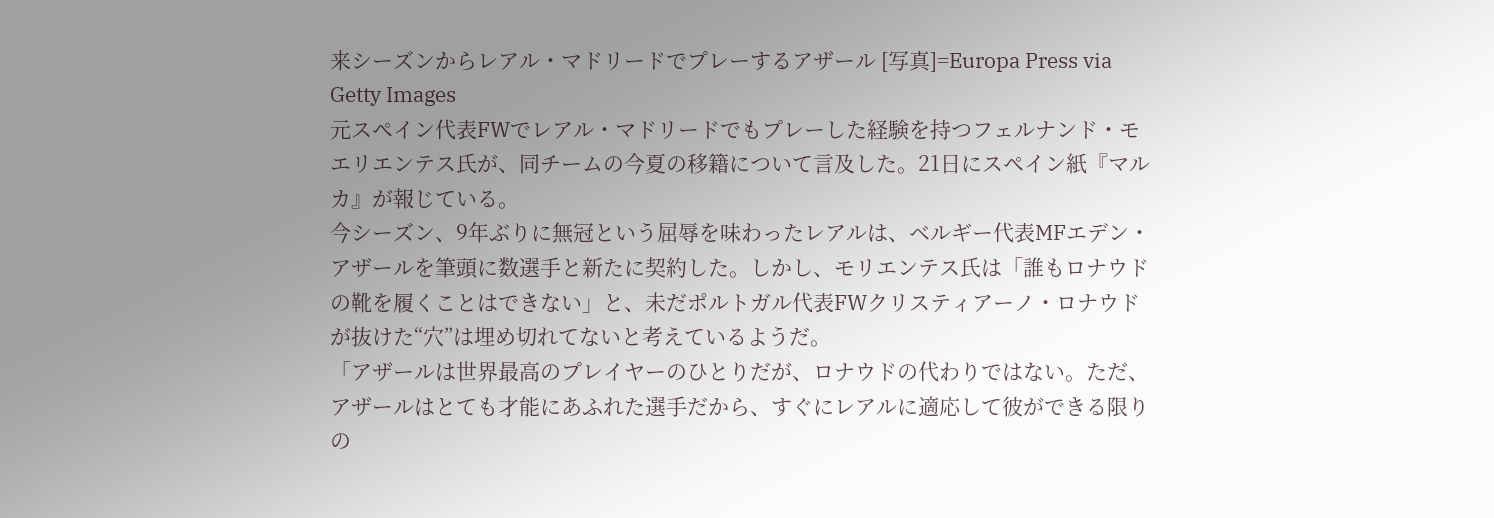来シーズンからレアル・マドリードでプレーするアザール [写真]=Europa Press via Getty Images
元スペイン代表FWでレアル・マドリードでもプレーした経験を持つフェルナンド・モエリエンテス氏が、同チームの今夏の移籍について言及した。21日にスペイン紙『マルカ』が報じている。
今シーズン、9年ぶりに無冠という屈辱を味わったレアルは、ベルギー代表MFエデン・アザールを筆頭に数選手と新たに契約した。しかし、モリエンテス氏は「誰もロナウドの靴を履くことはできない」と、未だポルトガル代表FWクリスティアーノ・ロナウドが抜けた“穴”は埋め切れてないと考えているようだ。
「アザールは世界最高のプレイヤーのひとりだが、ロナウドの代わりではない。ただ、アザールはとても才能にあふれた選手だから、すぐにレアルに適応して彼ができる限りの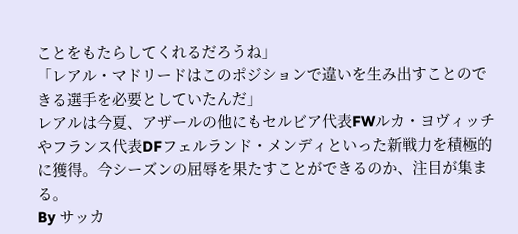ことをもたらしてくれるだろうね」
「レアル・マドリードはこのポジションで違いを生み出すことのできる選手を必要としていたんだ」
レアルは今夏、アザールの他にもセルビア代表FWルカ・ヨヴィッチやフランス代表DFフェルランド・メンディといった新戦力を積極的に獲得。今シーズンの屈辱を果たすことができるのか、注目が集まる。
By サッカ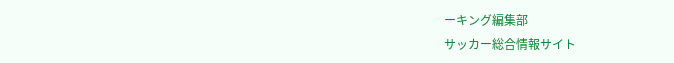ーキング編集部
サッカー総合情報サイト